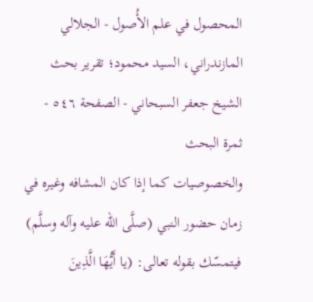المحصول في علم الأُصول - الجلالي المازندراني، السيد محمود؛ تقریر بحث الشيخ جعفر السبحاني - الصفحة ٥٤٦ - ثمرة البحث
والخصوصيات كما إذا كان المشافه وغيره في زمان حضور النبي (صلَّى الله عليه وآله وسلَّم) فيتمسّك بقوله تعالى: (يا أَيُّهَا الَّذِينَ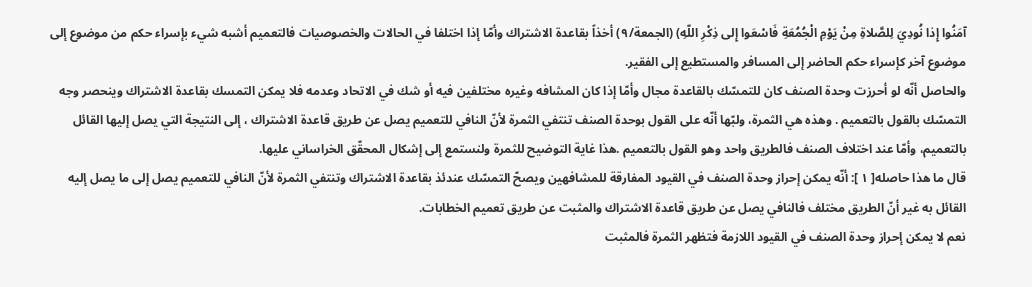آمَنُوا إِذا نُودِيَ لِلصَّلاةِ مِنْ يَوْمِ الْجُمُعَةِ فَاسْعَوا إِلى ذِكْرِ اللّهِ) (الجمعة/٩) أخذاً بقاعدة الاشتراك وأمّا إذا اختلفا في الحالات والخصوصيات فالتعميم أشبه شيء بإسراء حكم من موضوع إلى موضوع آخر كإسراء حكم الحاضر إلى المسافر والمستطيع إلى الفقير.
والحاصل أنّه لو أحرزت وحدة الصنف كان للتمسّك بالقاعدة مجال وأمّا إذا كان المشافه وغيره مختلفين فيه أو شك في الاتحاد وعدمه فلا يمكن التمسك بقاعدة الاشتراك وينحصر وجه التمسّك بالقول بالتعميم . وهذه هي الثمرة، ولبّها أنّه على القول بوحدة الصنف تنتفي الثمرة لأنّ النافي للتعميم يصل عن طريق قاعدة الاشتراك ، إلى النتيجة التي يصل إليها القائل بالتعميم، وأمّا عند اختلاف الصنف فالطريق واحد وهو القول بالتعميم .هذا غاية التوضيح للثمرة ولنستمع إلى إشكال المحقّق الخراساني عليها.
قال ما هذا حاصله[ ١ ]: أنّه يمكن إحراز وحدة الصنف في القيود المفارقة للمشافهين ويصحّ التمسّك عندئذ بقاعدة الاشتراك وتنتفي الثمرة لأنّ النافي للتعميم يصل إلى ما يصل إليه القائل به غير أنّ الطريق مختلف فالنافي يصل عن طريق قاعدة الاشتراك والمثبت عن طريق تعميم الخطابات.
نعم لا يمكن إحراز وحدة الصنف في القيود اللازمة فتظهر الثمرة فالمثبت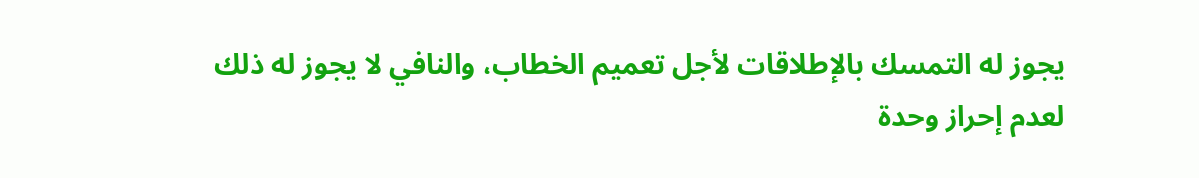يجوز له التمسك بالإطلاقات لأجل تعميم الخطاب، والنافي لا يجوز له ذلك لعدم إحراز وحدة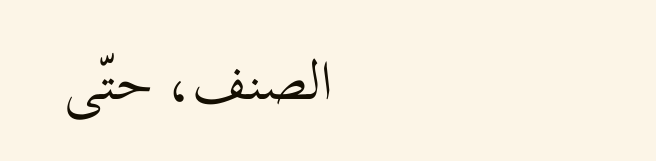الصنف، حتّى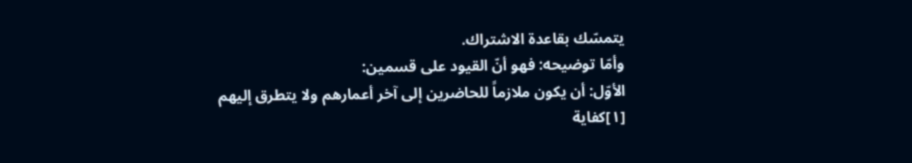يتمسّك بقاعدة الاشتراك.
وأمّا توضيحه: فهو أنّ القيود على قسمين:
الأوّل: أن يكون ملازماً للحاضرين إلى آخر أعمارهم ولا يتطرق إليهم
[١]كفاية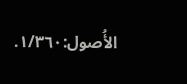الأُصول:١/٣٦٠.